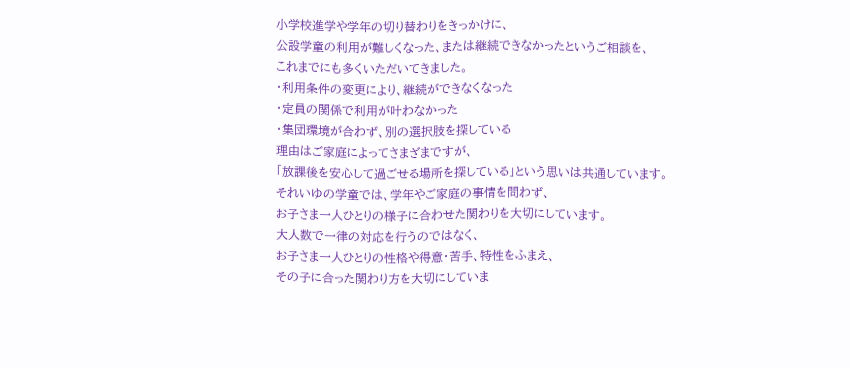小学校進学や学年の切り替わりをきっかけに、
公設学童の利用が難しくなった、または継続できなかったというご相談を、
これまでにも多くいただいてきました。
・利用条件の変更により、継続ができなくなった
・定員の関係で利用が叶わなかった
・集団環境が合わず、別の選択肢を探している
理由はご家庭によってさまざまですが、
「放課後を安心して過ごせる場所を探している」という思いは共通しています。
それいゆの学童では、学年やご家庭の事情を問わず、
お子さま一人ひとりの様子に合わせた関わりを大切にしています。
大人数で一律の対応を行うのではなく、
お子さま一人ひとりの性格や得意・苦手、特性をふまえ、
その子に合った関わり方を大切にしていま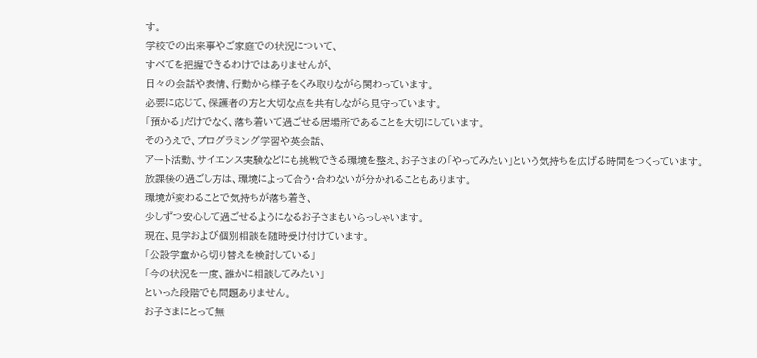す。
学校での出来事やご家庭での状況について、
すべてを把握できるわけではありませんが、
日々の会話や表情、行動から様子をくみ取りながら関わっています。
必要に応じて、保護者の方と大切な点を共有しながら見守っています。
「預かる」だけでなく、落ち着いて過ごせる居場所であることを大切にしています。
そのうえで、プログラミング学習や英会話、
アート活動、サイエンス実験などにも挑戦できる環境を整え、お子さまの「やってみたい」という気持ちを広げる時間をつくっています。
放課後の過ごし方は、環境によって合う・合わないが分かれることもあります。
環境が変わることで気持ちが落ち着き、
少しずつ安心して過ごせるようになるお子さまもいらっしゃいます。
現在、見学および個別相談を随時受け付けています。
「公設学童から切り替えを検討している」
「今の状況を一度、誰かに相談してみたい」
といった段階でも問題ありません。
お子さまにとって無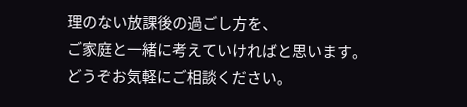理のない放課後の過ごし方を、
ご家庭と一緒に考えていければと思います。
どうぞお気軽にご相談ください。